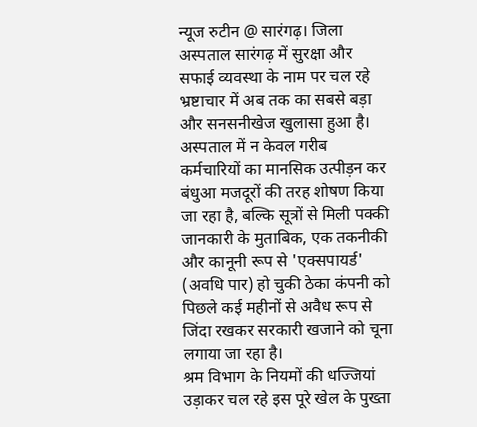न्यूज रुटीन @ सारंगढ़। जिला अस्पताल सारंगढ़ में सुरक्षा और सफाई व्यवस्था के नाम पर चल रहे भ्रष्टाचार में अब तक का सबसे बड़ा और सनसनीखेज खुलासा हुआ है। अस्पताल में न केवल गरीब कर्मचारियों का मानसिक उत्पीड़न कर बंधुआ मजदूरों की तरह शोषण किया जा रहा है, बल्कि सूत्रों से मिली पक्की जानकारी के मुताबिक, एक तकनीकी और कानूनी रूप से 'एक्सपायर्ड' (अवधि पार) हो चुकी ठेका कंपनी को पिछले कई महीनों से अवैध रूप से जिंदा रखकर सरकारी खजाने को चूना लगाया जा रहा है।
श्रम विभाग के नियमों की धज्जियां उड़ाकर चल रहे इस पूरे खेल के पुख्ता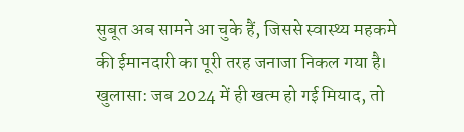सुबूत अब सामने आ चुके हैं, जिससे स्वास्थ्य महकमे की ईमानदारी का पूरी तरह जनाजा निकल गया है।
खुलासा: जब 2024 में ही खत्म हो गई मियाद, तो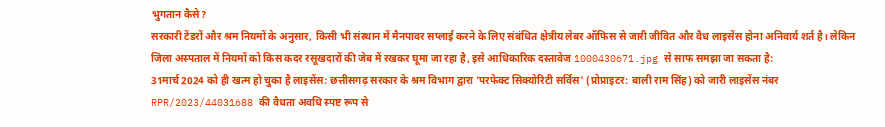भुगतान कैसे?
सरकारी टेंडरों और श्रम नियमों के अनुसार, किसी भी संस्थान में मैनपावर सप्लाई करने के लिए संबंधित क्षेत्रीय लेबर ऑफिस से जारी जीवित और वैध लाइसेंस होना अनिवार्य शर्त है। लेकिन जिला अस्पताल में नियमों को किस कदर रसूखदारों की जेब में रखकर घूमा जा रहा है, इसे आधिकारिक दस्तावेज 1000430671.jpg से साफ समझा जा सकता है:
31मार्च 2024 को ही खत्म हो चुका है लाइसेंस: छत्तीसगढ़ सरकार के श्रम विभाग द्वारा 'परफेक्ट सिक्योरिटी सर्विस' (प्रोप्राइटर: बाली राम सिंह) को जारी लाइसेंस नंबर RPR/2023/44031688 की वैधता अवधि स्पष्ट रूप से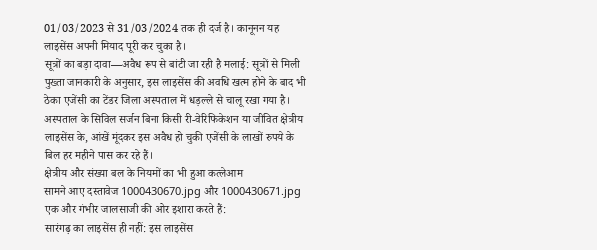01/03/2023 से 31/03/2024 तक ही दर्ज है। कानूनन यह लाइसेंस अपनी मियाद पूरी कर चुका है।
सूत्रों का बड़ा दावा—अवैध रूप से बांटी जा रही है मलाई: सूत्रों से मिली पुख्ता जानकारी के अनुसार, इस लाइसेंस की अवधि खत्म होने के बाद भी ठेका एजेंसी का टेंडर जिला अस्पताल में धड़ल्ले से चालू रखा गया है। अस्पताल के सिविल सर्जन बिना किसी री-वेरिफिकेशन या जीवित क्षेत्रीय लाइसेंस के, आंखें मूंदकर इस अवैध हो चुकी एजेंसी के लाखों रुपये के बिल हर महीने पास कर रहे हैं।
क्षेत्रीय और संख्या बल के नियमों का भी हुआ कत्लेआम
सामने आए दस्तावेज 1000430670.jpg और 1000430671.jpg एक और गंभीर जालसाजी की ओर इशारा करते हैं:
सारंगढ़ का लाइसेंस ही नहीं: इस लाइसेंस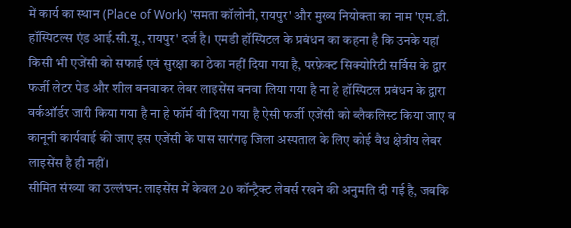में कार्य का स्थान (Place of Work) 'समता कॉलोनी, रायपुर' और मुख्य नियोक्ता का नाम 'एम.डी. हॉस्पिटल्स एंड आई.सी.यू., रायपुर' दर्ज है। एमडी हॉस्पिटल के प्रबंधन का कहना है कि उनके यहां किसी भी एजेंसी को सफाई एवं सुरक्षा का ठेका नहीं दिया गया है, परफ़ेक्ट सिक्योरिटी सर्विस के द्वार फर्जी लेटर पेड और शील बनवाकर लेबर लाइसेंस बनवा लिया गया है ना हे हॉस्पिटल प्रबंधन के द्वारा वर्कऑर्डर जारी किया गया है ना हे फॉर्म वी दिया गया है ऐसी फर्जी एजेंसी को ब्लैकलिस्ट किया जाए व कानूनी कार्यवाई की जाए इस एजेंसी के पास सारंगढ़ जिला अस्पताल के लिए कोई वैध क्षेत्रीय लेबर लाइसेंस है ही नहीं।
सीमित संख्या का उल्लंघन: लाइसेंस में केवल 20 कॉन्ट्रैक्ट लेबर्स रखने की अनुमति दी गई है, जबकि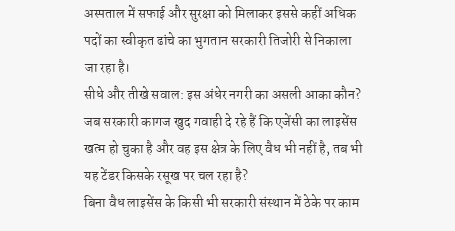अस्पताल में सफाई और सुरक्षा को मिलाकर इससे कहीं अधिक पदों का स्वीकृत ढांचे का भुगतान सरकारी तिजोरी से निकाला जा रहा है।
सीधे और तीखे सवाल: इस अंधेर नगरी का असली आका कौन?
जब सरकारी कागज खुद गवाही दे रहे हैं कि एजेंसी का लाइसेंस खत्म हो चुका है और वह इस क्षेत्र के लिए वैध भी नहीं है, तब भी यह टेंडर किसके रसूख पर चल रहा है?
बिना वैध लाइसेंस के किसी भी सरकारी संस्थान में ठेके पर काम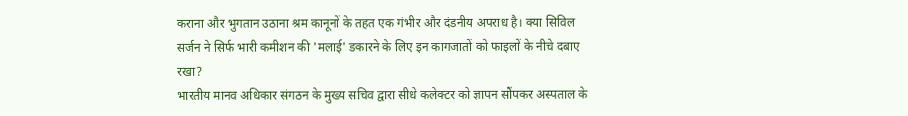कराना और भुगतान उठाना श्रम कानूनों के तहत एक गंभीर और दंडनीय अपराध है। क्या सिविल सर्जन ने सिर्फ भारी कमीशन की 'मलाई' डकारने के लिए इन कागजातों को फाइलों के नीचे दबाए रखा?
भारतीय मानव अधिकार संगठन के मुख्य सचिव द्वारा सीधे कलेक्टर को ज्ञापन सौंपकर अस्पताल के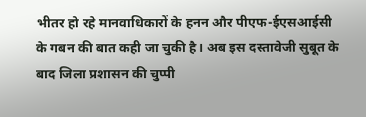भीतर हो रहे मानवाधिकारों के हनन और पीएफ-ईएसआईसी के गबन की बात कही जा चुकी है। अब इस दस्तावेजी सुबूत के बाद जिला प्रशासन की चुप्पी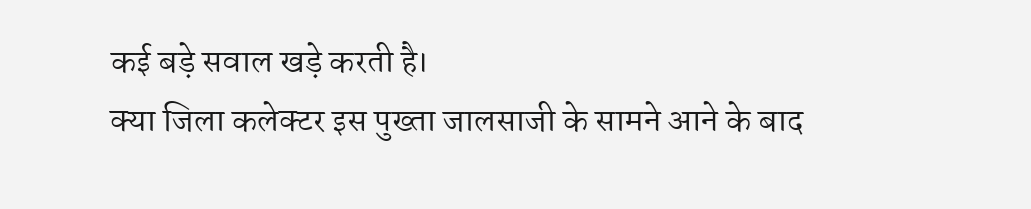कई बड़े सवाल खड़े करती है।
क्या जिला कलेक्टर इस पुख्ता जालसाजी के सामने आने के बाद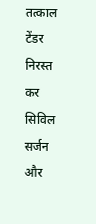तत्काल टेंडर निरस्त कर सिविल सर्जन और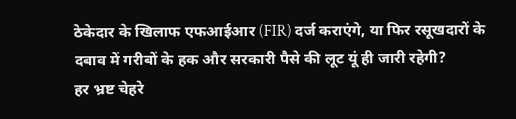ठेकेदार के खिलाफ एफआईआर (FIR) दर्ज कराएंगे, या फिर रसूखदारों के दबाव में गरीबों के हक और सरकारी पैसे की लूट यूं ही जारी रहेगी?
हर भ्रष्ट चेहरे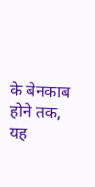के बेनकाब होने तक, यह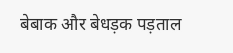बेबाक और बेधड़क पड़ताल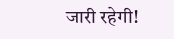जारी रहेगी!